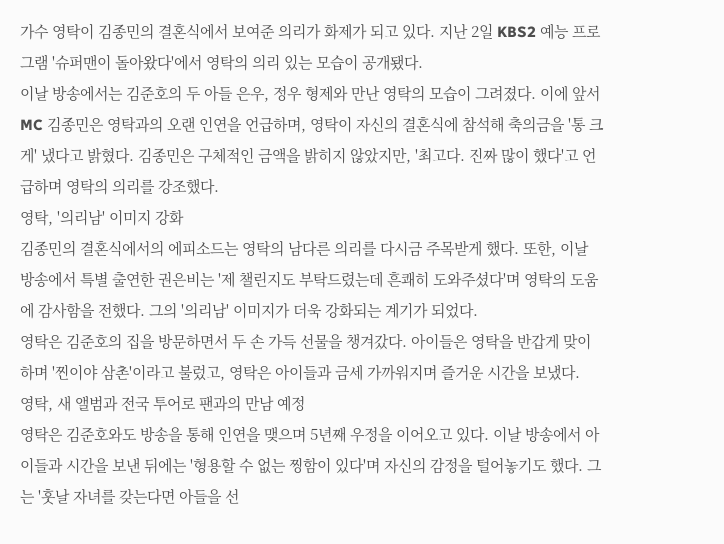가수 영탁이 김종민의 결혼식에서 보여준 의리가 화제가 되고 있다. 지난 2일 KBS2 예능 프로그램 '슈퍼맨이 돌아왔다'에서 영탁의 의리 있는 모습이 공개됐다.
이날 방송에서는 김준호의 두 아들 은우, 정우 형제와 만난 영탁의 모습이 그려졌다. 이에 앞서 MC 김종민은 영탁과의 오랜 인연을 언급하며, 영탁이 자신의 결혼식에 참석해 축의금을 '통 크게' 냈다고 밝혔다. 김종민은 구체적인 금액을 밝히지 않았지만, '최고다. 진짜 많이 했다'고 언급하며 영탁의 의리를 강조했다.
영탁, '의리남' 이미지 강화
김종민의 결혼식에서의 에피소드는 영탁의 남다른 의리를 다시금 주목받게 했다. 또한, 이날 방송에서 특별 출연한 권은비는 '제 챌린지도 부탁드렸는데 흔쾌히 도와주셨다'며 영탁의 도움에 감사함을 전했다. 그의 '의리남' 이미지가 더욱 강화되는 계기가 되었다.
영탁은 김준호의 집을 방문하면서 두 손 가득 선물을 챙겨갔다. 아이들은 영탁을 반갑게 맞이하며 '찐이야 삼촌'이라고 불렀고, 영탁은 아이들과 금세 가까워지며 즐거운 시간을 보냈다.
영탁, 새 앨범과 전국 투어로 팬과의 만남 예정
영탁은 김준호와도 방송을 통해 인연을 맺으며 5년째 우정을 이어오고 있다. 이날 방송에서 아이들과 시간을 보낸 뒤에는 '형용할 수 없는 찡함이 있다'며 자신의 감정을 털어놓기도 했다. 그는 '훗날 자녀를 갖는다면 아들을 선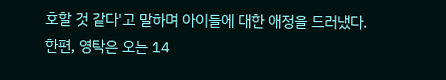호할 것 같다'고 말하며 아이들에 대한 애정을 드러냈다.
한편, 영탁은 오는 14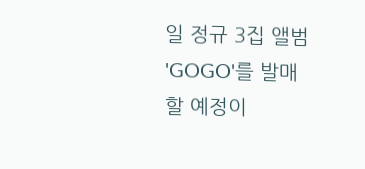일 정규 3집 앨범 'GOGO'를 발매할 예정이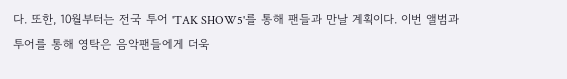다. 또한, 10월부터는 전국 투어 'TAK SHOW5'를 통해 팬들과 만날 계획이다. 이번 앨범과 투어를 통해 영탁은 음악팬들에게 더욱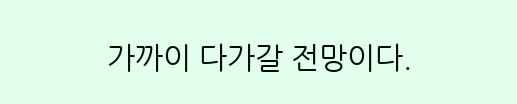가까이 다가갈 전망이다.